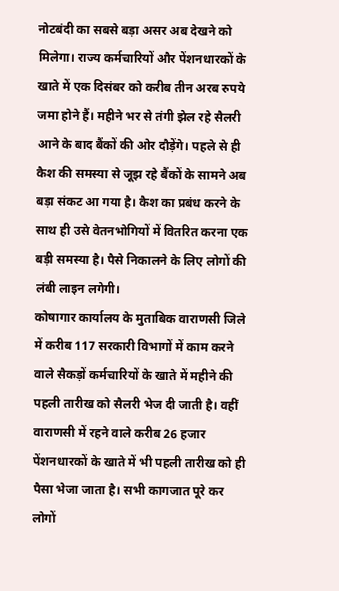नोटबंदी का सबसे बड़ा असर अब देखने को मिलेगा। राज्य कर्मचारियों और पेंशनधारकों के खाते में एक दिसंबर को करीब तीन अरब रुपये जमा होने हैं। महीने भर से तंगी झेल रहे सैलरी आने के बाद बैंकों की ओर दौड़ेंगे। पहले से ही कैश की समस्या से जूझ रहे बैंकों के सामने अब बड़ा संकट आ गया है। कैश का प्रबंध करने के साथ ही उसे वेतनभोगियों में वितरित करना एक बड़ी समस्या है। पैसे निकालने के लिए लोगों की लंबी लाइन लगेगी।
कोषागार कार्यालय के मुताबिक वाराणसी जिले में करीब 117 सरकारी विभागों में काम करने वाले सैकड़ों कर्मचारियों के खाते में महीने की पहली तारीख को सैलरी भेज दी जाती है। वहीं वाराणसी में रहने वाले करीब 26 हजार पेंशनधारकों के खाते में भी पहली तारीख को ही पैसा भेजा जाता है। सभी कागजात पूरे कर लोगों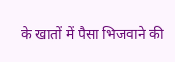के खातों में पैसा भिजवाने की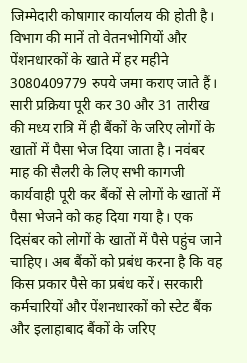जिम्मेदारी कोषागार कार्यालय की होती है। विभाग की मानें तो वेतनभोगियों और पेंशनधारकों के खाते में हर महीने 3080409779 रुपये जमा कराए जाते हैं।
सारी प्रक्रिया पूरी कर 30 और 31 तारीख की मध्य रात्रि में ही बैंकों के जरिए लोगों के खातों में पैसा भेज दिया जाता है। नवंबर माह की सैलरी के लिए सभी कागजी कार्यवाही पूरी कर बैंकों से लोगों के खातों में पैसा भेजने को कह दिया गया है। एक दिसंबर को लोगों के खातों में पैसे पहुंच जाने चाहिए। अब बैंकों को प्रबंध करना है कि वह किस प्रकार पैसे का प्रबंध करें। सरकारी कर्मचारियों और पेंशनधारकों को स्टेट बैंक और इलाहाबाद बैंकों के जरिए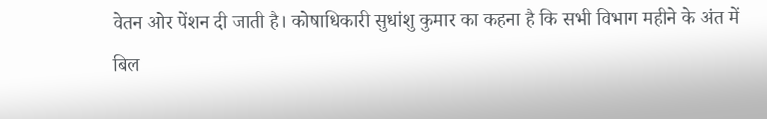वेतन ओर पेंशन दी जाती है। कोषाधिकारी सुधांशु कुमार का कहना है कि सभी विभाग महीने के अंत में बिल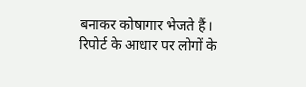बनाकर कोषागार भेजते हैं। रिपोर्ट के आधार पर लोगों के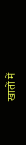खातों में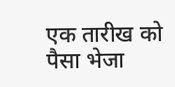एक तारीख को पैसा भेजा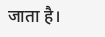जाता है।